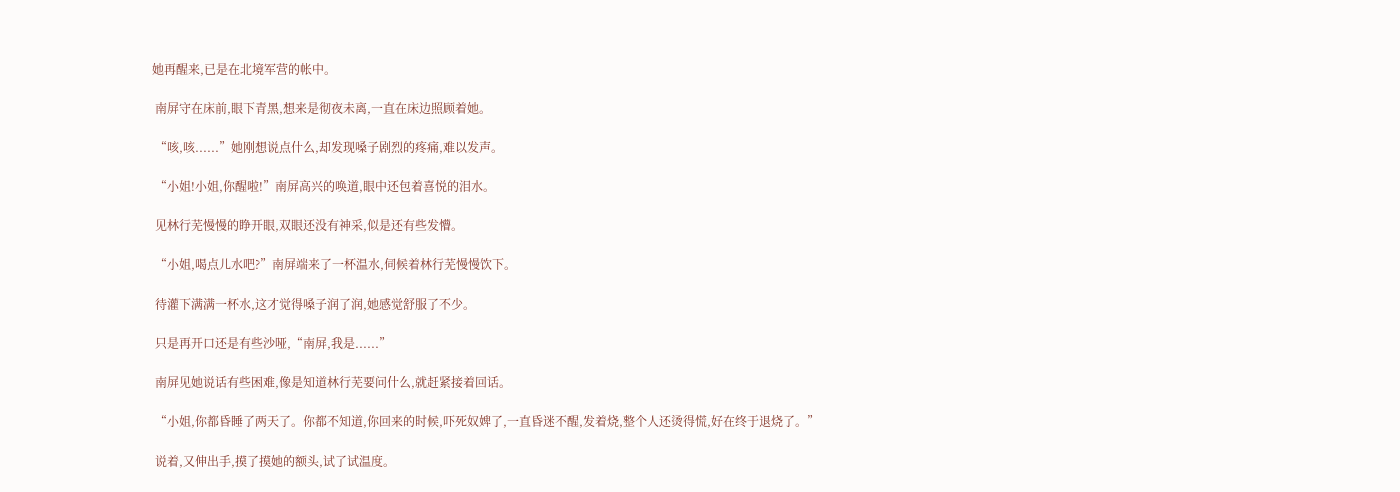她再醒来,已是在北境军营的帐中。

 南屏守在床前,眼下青黑,想来是彻夜未离,一直在床边照顾着她。

 “咳,咳......”她刚想说点什么,却发现嗓子剧烈的疼痛,难以发声。

 “小姐!小姐,你醒啦!”南屏高兴的唤道,眼中还包着喜悦的泪水。

 见林行芜慢慢的睁开眼,双眼还没有神采,似是还有些发懵。

 “小姐,喝点儿水吧?”南屏端来了一杯温水,伺候着林行芜慢慢饮下。

 待灌下满满一杯水,这才觉得嗓子润了润,她感觉舒服了不少。

 只是再开口还是有些沙哑,“南屏,我是......”

 南屏见她说话有些困难,像是知道林行芜要问什么,就赶紧接着回话。

 “小姐,你都昏睡了两天了。你都不知道,你回来的时候,吓死奴婢了,一直昏迷不醒,发着烧,整个人还烫得慌,好在终于退烧了。”

 说着,又伸出手,摸了摸她的额头,试了试温度。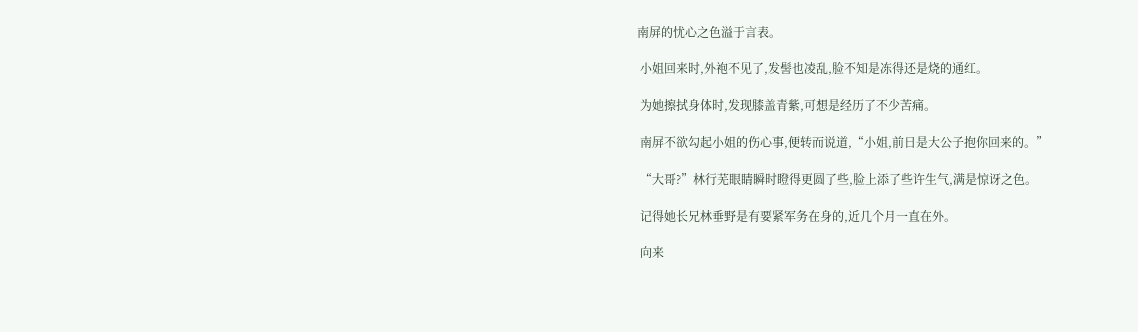南屏的忧心之色溢于言表。

 小姐回来时,外袍不见了,发髻也凌乱,脸不知是冻得还是烧的通红。

 为她擦拭身体时,发现膝盖青紫,可想是经历了不少苦痛。

 南屏不欲勾起小姐的伤心事,便转而说道,“小姐,前日是大公子抱你回来的。”

 “大哥?”林行芜眼睛瞬时瞪得更圆了些,脸上添了些许生气,满是惊讶之色。

 记得她长兄林垂野是有要紧军务在身的,近几个月一直在外。

 向来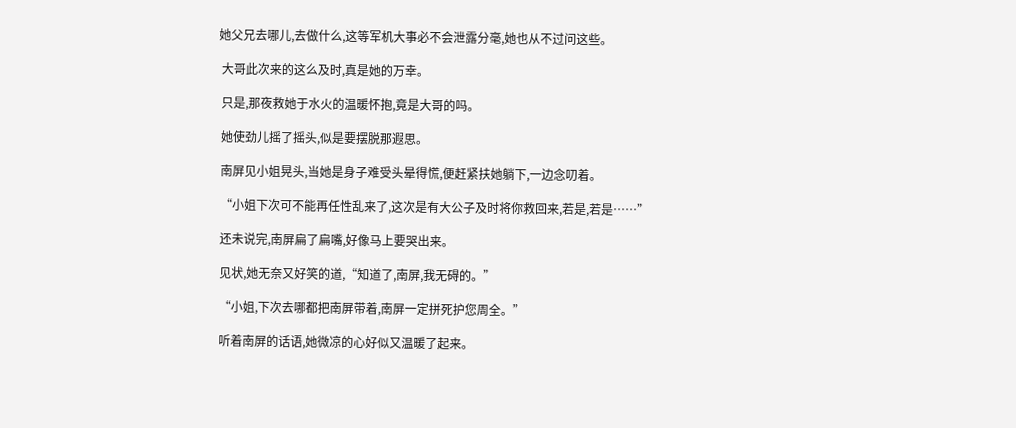她父兄去哪儿,去做什么,这等军机大事必不会泄露分毫,她也从不过问这些。

 大哥此次来的这么及时,真是她的万幸。

 只是,那夜救她于水火的温暖怀抱,竟是大哥的吗。

 她使劲儿摇了摇头,似是要摆脱那遐思。

 南屏见小姐晃头,当她是身子难受头晕得慌,便赶紧扶她躺下,一边念叨着。

 “小姐下次可不能再任性乱来了,这次是有大公子及时将你救回来,若是,若是……”

 还未说完,南屏扁了扁嘴,好像马上要哭出来。

 见状,她无奈又好笑的道,“知道了,南屏,我无碍的。”

 “小姐,下次去哪都把南屏带着,南屏一定拼死护您周全。”

 听着南屏的话语,她微凉的心好似又温暖了起来。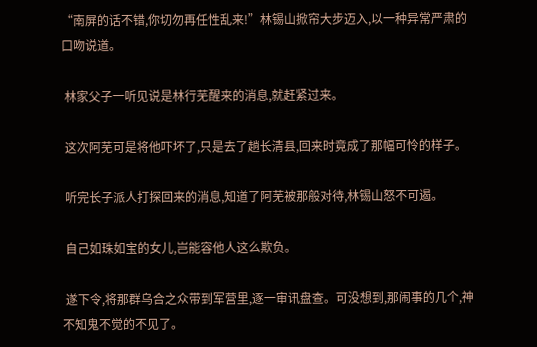“南屏的话不错,你切勿再任性乱来!”林锡山掀帘大步迈入,以一种异常严肃的口吻说道。

 林家父子一听见说是林行芜醒来的消息,就赶紧过来。

 这次阿芜可是将他吓坏了,只是去了趟长清县,回来时竟成了那幅可怜的样子。

 听完长子派人打探回来的消息,知道了阿芜被那般对待,林锡山怒不可遏。

 自己如珠如宝的女儿,岂能容他人这么欺负。

 遂下令,将那群乌合之众带到军营里,逐一审讯盘查。可没想到,那闹事的几个,神不知鬼不觉的不见了。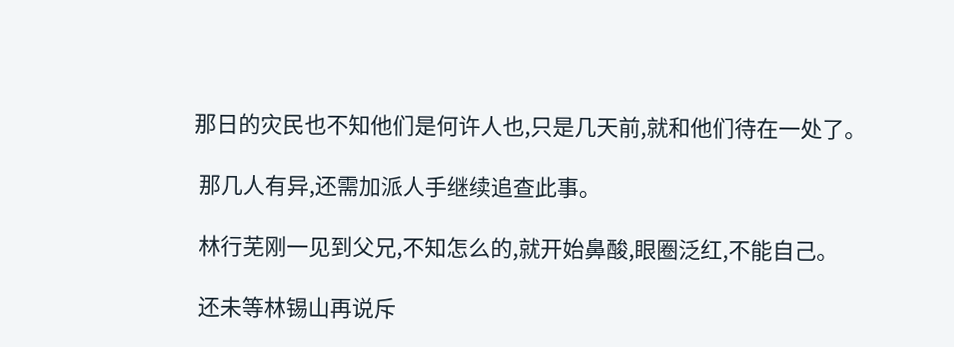那日的灾民也不知他们是何许人也,只是几天前,就和他们待在一处了。

 那几人有异,还需加派人手继续追查此事。

 林行芜刚一见到父兄,不知怎么的,就开始鼻酸,眼圈泛红,不能自己。

 还未等林锡山再说斥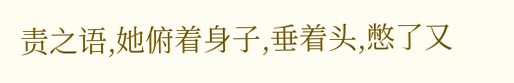责之语,她俯着身子,垂着头,憋了又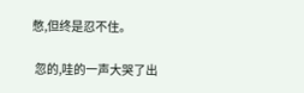憋,但终是忍不住。

 忽的,哇的一声大哭了出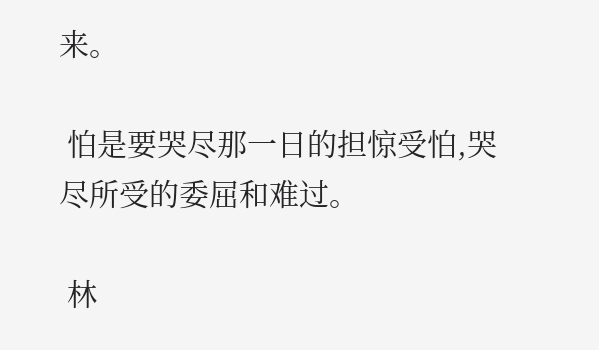来。

 怕是要哭尽那一日的担惊受怕,哭尽所受的委屈和难过。

 林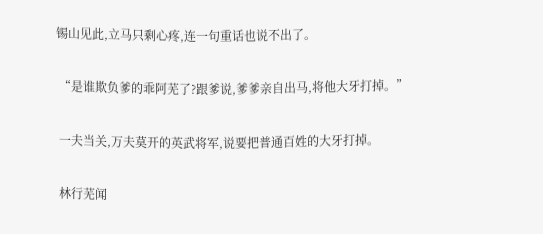锡山见此,立马只剩心疼,连一句重话也说不出了。

 “是谁欺负爹的乖阿芜了?跟爹说,爹爹亲自出马,将他大牙打掉。”

 一夫当关,万夫莫开的英武将军,说要把普通百姓的大牙打掉。

 林行芜闻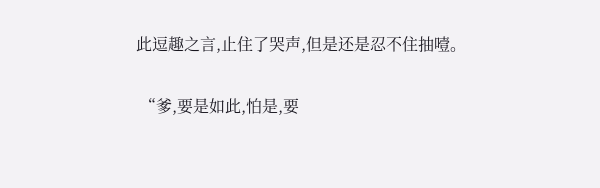此逗趣之言,止住了哭声,但是还是忍不住抽噎。

 “爹,要是如此,怕是,要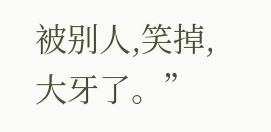被别人,笑掉,大牙了。”